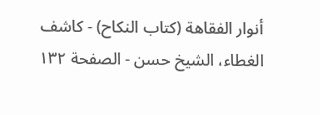أنوار الفقاهة (كتاب النكاح) - كاشف الغطاء، الشيخ حسن - الصفحة ١٣٢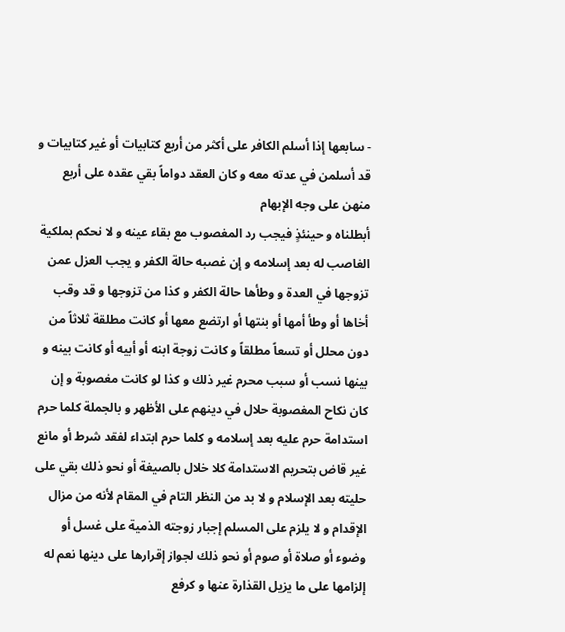- سابعها إذا أسلم الكافر على أكثر من أربع كتابيات أو غير كتابيات و قد أسلمن في عدته معه و كان العقد دواماً بقي عقده على أربع منهن على وجه الإبهام
أبطلناه و حينئذٍ فيجب رد المغصوب مع بقاء عينه و لا نحكم بملكية الغاصب له بعد إسلامه و إن غصبه حالة الكفر و يجب العزل عمن تزوجها في العدة و وطأها حالة الكفر و كذا من تزوجها و قد وقب أخاها أو وطأ أمها أو بنتها أو ارتضع معها أو كانت مطلقة ثلاثاً من دون محلل أو تسعاً مطلقاً و كانت زوجة ابنه أو أبيه أو كانت بينه و بينها نسب أو سبب محرم غير ذلك و كذا لو كانت مغصوبة و إن كان نكاح المغصوبة حلال في دينهم على الأظهر و بالجملة كلما حرم استدامة حرم عليه بعد إسلامه و كلما حرم ابتداء لفقد شرط أو مانع غير قاض بتحريم الاستدامة كلا خلال بالصيغة أو نحو ذلك بقي على حليته بعد الإسلام و لا بد من النظر التام في المقام لأنه من مزال الإقدام و لا يلزم على المسلم إجبار زوجته الذمية على غسل أو وضوء أو صلاة أو صوم أو نحو ذلك لجواز إقرارها على دينها نعم له إلزامها على ما يزيل القذارة عنها و كرفع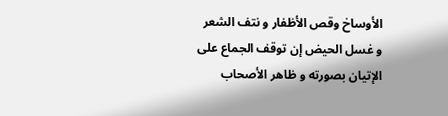الأوساخ وقص الأظفار و نتف الشعر و غسل الحيض إن توقف الجماع على الإتيان بصورته و ظاهر الأصحاب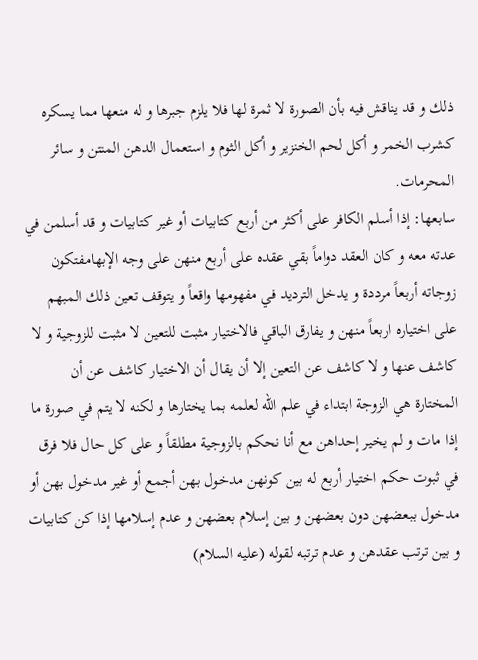ذلك و قد يناقش فيه بأن الصورة لا ثمرة لها فلا يلزم جبرها و له منعها مما يسكره كشرب الخمر و أكل لحم الخنزير و أكل الثوم و استعمال الدهن المنتن و سائر المحرمات.
سابعها: إذا أسلم الكافر على أكثر من أربع كتابيات أو غير كتابيات و قد أسلمن في عدته معه و كان العقد دواماً بقي عقده على أربع منهن على وجه الإبهامفتكون زوجاته أربعاً مرددة و يدخل الترديد في مفهومها واقعاً و يتوقف تعين ذلك المبهم على اختياره اربعاً منهن و يفارق الباقي فالاختيار مثبت للتعين لا مثبت للزوجية و لا كاشف عنها و لا كاشف عن التعين إلا أن يقال أن الاختيار كاشف عن أن المختارة هي الزوجة ابتداء في علم الله لعلمه بما يختارها و لكنه لا يتم في صورة ما إذا مات و لم يخير إحداهن مع أنا نحكم بالزوجية مطلقاً و على كل حال فلا فرق في ثبوت حكم اختيار أربع له بين كونهن مدخول بهن أجمع أو غير مدخول بهن أو مدخول ببعضهن دون بعضهن و بين إسلام بعضهن و عدم إسلامها إذا كن كتابيات و بين ترتب عقدهن و عدم ترتبه لقوله (عليه السلام)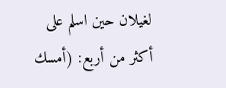لغيلان حين اسلم على أكثر من أربع: (أمسك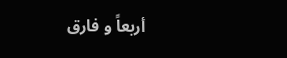أربعاً و فارق